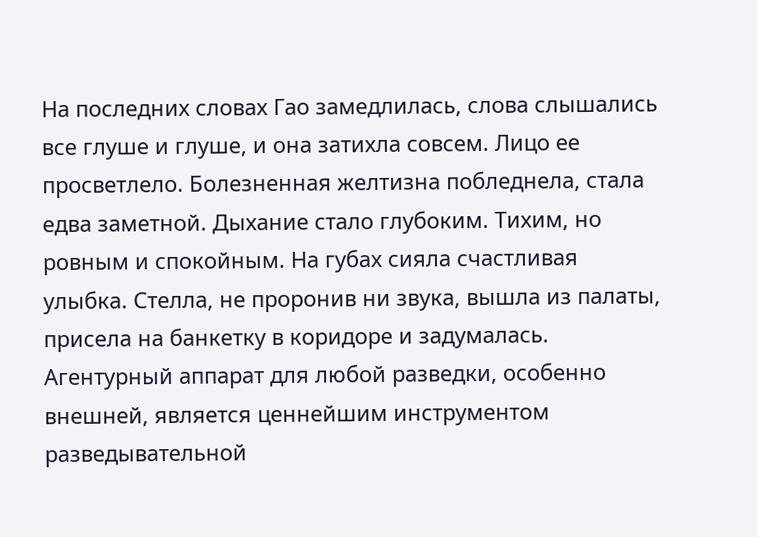На последних словах Гао замедлилась, слова слышались все глуше и глуше, и она затихла совсем. Лицо ее просветлело. Болезненная желтизна побледнела, стала едва заметной. Дыхание стало глубоким. Тихим, но ровным и спокойным. На губах сияла счастливая улыбка. Стелла, не проронив ни звука, вышла из палаты, присела на банкетку в коридоре и задумалась. Агентурный аппарат для любой разведки, особенно внешней, является ценнейшим инструментом разведывательной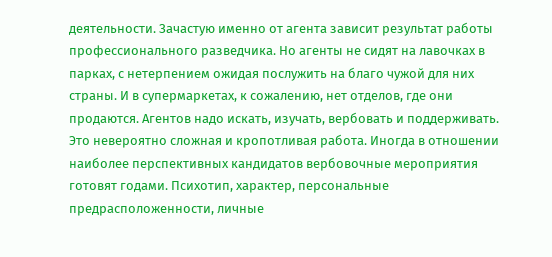деятельности. Зачастую именно от агента зависит результат работы профессионального разведчика. Но агенты не сидят на лавочках в парках, с нетерпением ожидая послужить на благо чужой для них страны. И в супермаркетах, к сожалению, нет отделов, где они продаются. Агентов надо искать, изучать, вербовать и поддерживать. Это невероятно сложная и кропотливая работа. Иногда в отношении наиболее перспективных кандидатов вербовочные мероприятия готовят годами. Психотип, характер, персональные предрасположенности, личные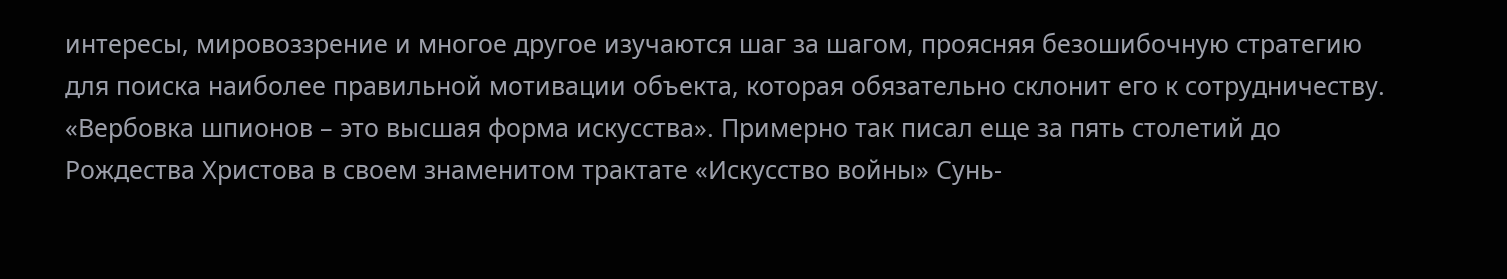интересы, мировоззрение и многое другое изучаются шаг за шагом, проясняя безошибочную стратегию для поиска наиболее правильной мотивации объекта, которая обязательно склонит его к сотрудничеству. «Вербовка шпионов – это высшая форма искусства». Примерно так писал еще за пять столетий до Рождества Христова в своем знаменитом трактате «Искусство войны» Сунь-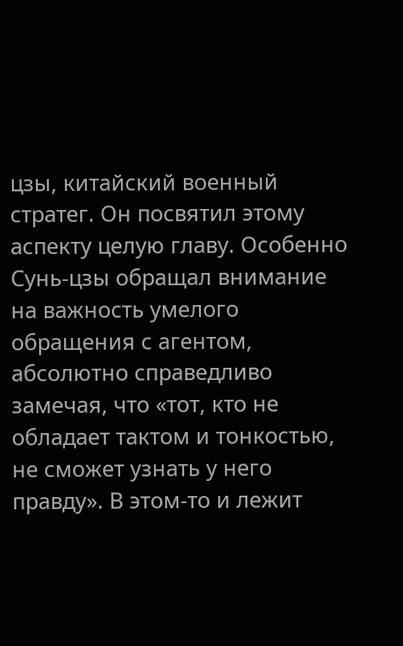цзы, китайский военный стратег. Он посвятил этому аспекту целую главу. Особенно Сунь-цзы обращал внимание на важность умелого обращения с агентом, абсолютно справедливо замечая, что «тот, кто не обладает тактом и тонкостью, не сможет узнать у него правду». В этом-то и лежит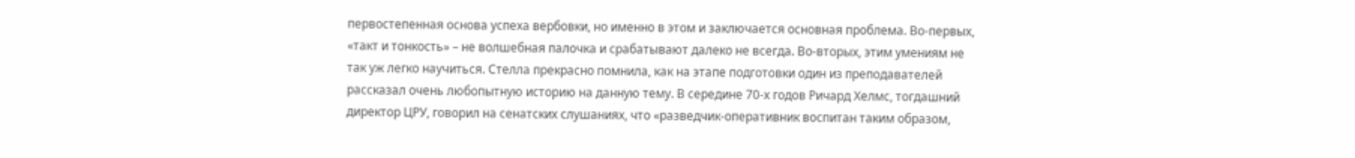первостепенная основа успеха вербовки, но именно в этом и заключается основная проблема. Во-первых, «такт и тонкость» – не волшебная палочка и срабатывают далеко не всегда. Во-вторых, этим умениям не так уж легко научиться. Стелла прекрасно помнила, как на этапе подготовки один из преподавателей рассказал очень любопытную историю на данную тему. В середине 70-х годов Ричард Хелмс, тогдашний директор ЦРУ, говорил на сенатских слушаниях, что «разведчик-оперативник воспитан таким образом,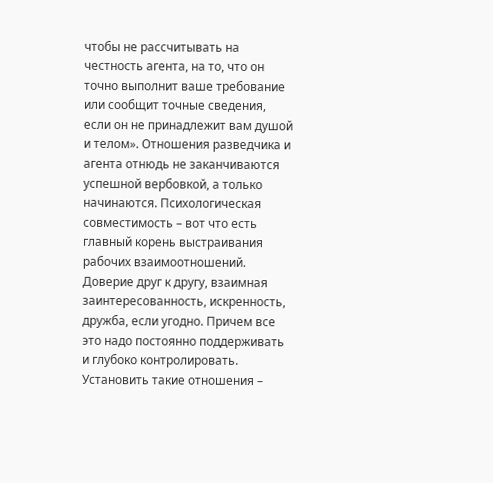чтобы не рассчитывать на честность агента, на то, что он точно выполнит ваше требование или сообщит точные сведения, если он не принадлежит вам душой и телом». Отношения разведчика и агента отнюдь не заканчиваются успешной вербовкой, а только начинаются. Психологическая совместимость – вот что есть главный корень выстраивания рабочих взаимоотношений. Доверие друг к другу, взаимная заинтересованность, искренность, дружба, если угодно. Причем все это надо постоянно поддерживать и глубоко контролировать. Установить такие отношения –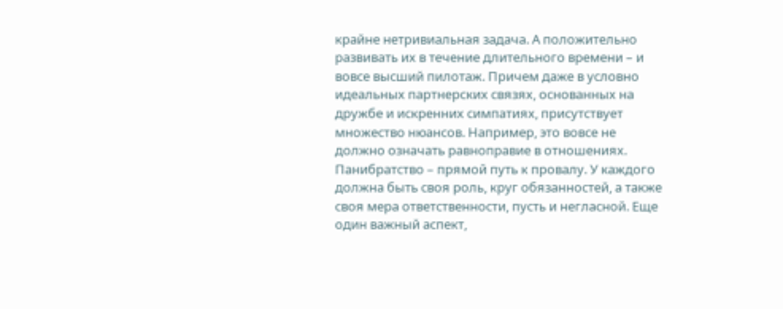крайне нетривиальная задача. А положительно развивать их в течение длительного времени – и вовсе высший пилотаж. Причем даже в условно идеальных партнерских связях, основанных на дружбе и искренних симпатиях, присутствует множество нюансов. Например, это вовсе не должно означать равноправие в отношениях. Панибратство – прямой путь к провалу. У каждого должна быть своя роль, круг обязанностей, а также своя мера ответственности, пусть и негласной. Еще один важный аспект,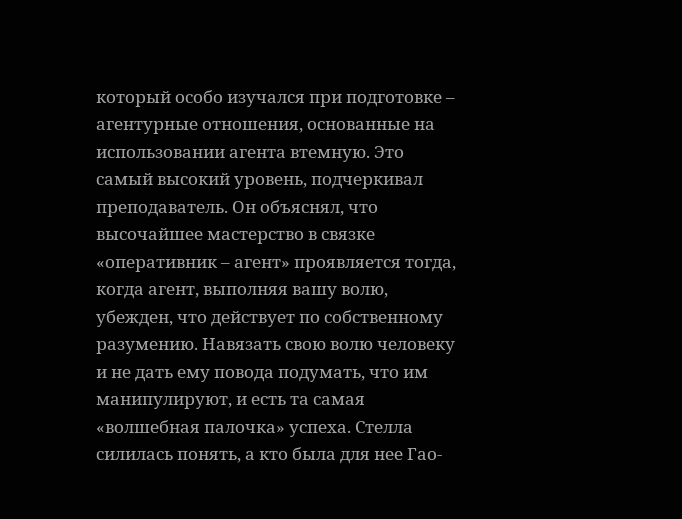который особо изучался при подготовке – агентурные отношения, основанные на использовании агента втемную. Это самый высокий уровень, подчеркивал преподаватель. Он объяснял, что высочайшее мастерство в связке «оперативник – агент» проявляется тогда, когда агент, выполняя вашу волю, убежден, что действует по собственному разумению. Навязать свою волю человеку и не дать ему повода подумать, что им манипулируют, и есть та самая «волшебная палочка» успеха. Стелла силилась понять, а кто была для нее Гао-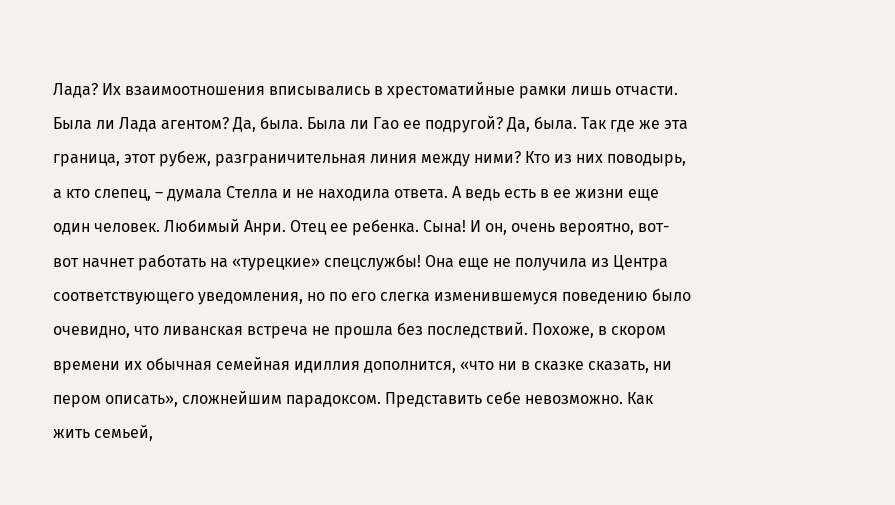Лада? Их взаимоотношения вписывались в хрестоматийные рамки лишь отчасти. Была ли Лада агентом? Да, была. Была ли Гао ее подругой? Да, была. Так где же эта граница, этот рубеж, разграничительная линия между ними? Кто из них поводырь, а кто слепец, – думала Стелла и не находила ответа. А ведь есть в ее жизни еще один человек. Любимый Анри. Отец ее ребенка. Сына! И он, очень вероятно, вот-вот начнет работать на «турецкие» спецслужбы! Она еще не получила из Центра соответствующего уведомления, но по его слегка изменившемуся поведению было очевидно, что ливанская встреча не прошла без последствий. Похоже, в скором времени их обычная семейная идиллия дополнится, «что ни в сказке сказать, ни пером описать», сложнейшим парадоксом. Представить себе невозможно. Как жить семьей,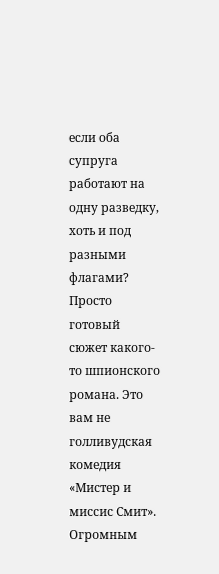если оба супруга работают на одну разведку, хоть и под разными флагами? Просто готовый сюжет какого-то шпионского романа. Это вам не голливудская комедия «Мистер и миссис Смит». Огромным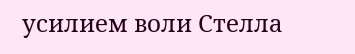усилием воли Стелла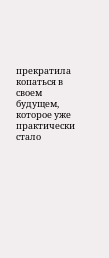прекратила копаться в своем будущем, которое уже практически стало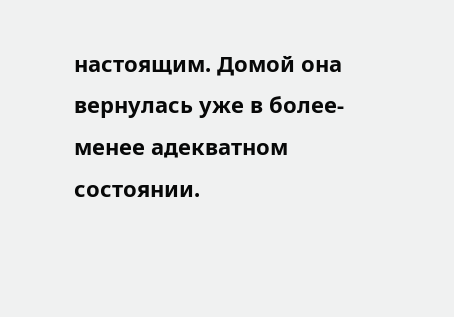настоящим. Домой она вернулась уже в более-менее адекватном состоянии.